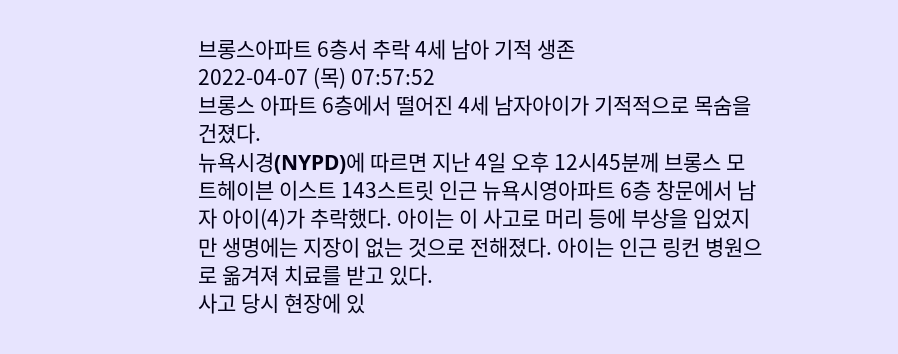브롱스아파트 6층서 추락 4세 남아 기적 생존
2022-04-07 (목) 07:57:52
브롱스 아파트 6층에서 떨어진 4세 남자아이가 기적적으로 목숨을 건졌다.
뉴욕시경(NYPD)에 따르면 지난 4일 오후 12시45분께 브롱스 모트헤이븐 이스트 143스트릿 인근 뉴욕시영아파트 6층 창문에서 남자 아이(4)가 추락했다. 아이는 이 사고로 머리 등에 부상을 입었지만 생명에는 지장이 없는 것으로 전해졌다. 아이는 인근 링컨 병원으로 옮겨져 치료를 받고 있다.
사고 당시 현장에 있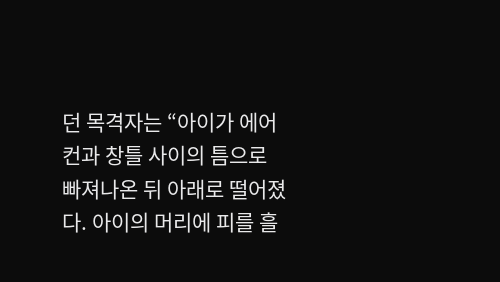던 목격자는 “아이가 에어컨과 창틀 사이의 틈으로 빠져나온 뒤 아래로 떨어졌다. 아이의 머리에 피를 흘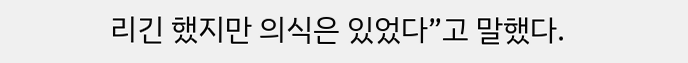리긴 했지만 의식은 있었다”고 말했다.